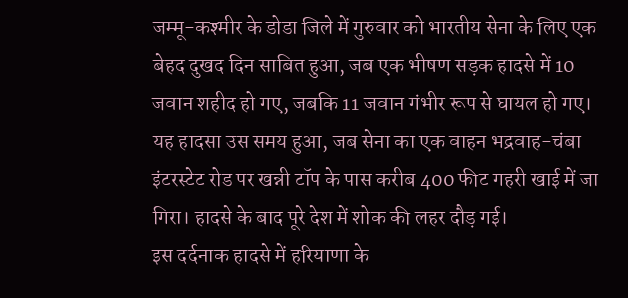जम्मू-कश्मीर के डोडा जिले में गुरुवार को भारतीय सेना के लिए एक बेहद दुखद दिन साबित हुआ, जब एक भीषण सड़क हादसे में 10 जवान शहीद हो गए, जबकि 11 जवान गंभीर रूप से घायल हो गए। यह हादसा उस समय हुआ, जब सेना का एक वाहन भद्रवाह-चंबा इंटरस्टेट रोड पर खन्नी टॉप के पास करीब 400 फीट गहरी खाई में जा गिरा। हादसे के बाद पूरे देश में शोक की लहर दौड़ गई।
इस दर्दनाक हादसे में हरियाणा के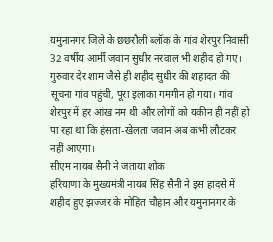यमुनानगर जिले के छछरौली ब्लॉक के गांव शेरपुर निवासी 32 वर्षीय आर्मी जवान सुधीर नरवाल भी शहीद हो गए। गुरुवार देर शाम जैसे ही शहीद सुधीर की शहादत की सूचना गांव पहुंची, पूरा इलाका गमगीन हो गया। गांव शेरपुर में हर आंख नम थी और लोगों को यकीन ही नहीं हो पा रहा था कि हंसता-खेलता जवान अब कभी लौटकर नहीं आएगा।
सीएम नायब सैनी ने जताया शोक
हरियाणा के मुख्यमंत्री नायब सिंह सैनी ने इस हादसे में शहीद हुए झज्जर के मोहित चौहान और यमुनानगर के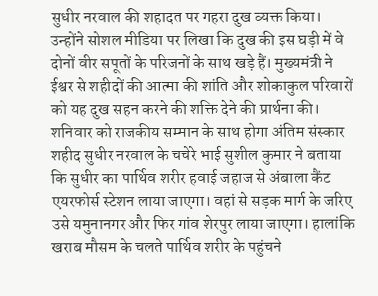सुधीर नरवाल की शहादत पर गहरा दुख व्यक्त किया। उन्होंने सोशल मीडिया पर लिखा कि दुख की इस घड़ी में वे दोनों वीर सपूतों के परिजनों के साथ खड़े हैं। मुख्यमंत्री ने ईश्वर से शहीदों की आत्मा की शांति और शोकाकुल परिवारों को यह दुख सहन करने की शक्ति देने की प्रार्थना की।
शनिवार को राजकीय सम्मान के साथ होगा अंतिम संस्कार
शहीद सुधीर नरवाल के चचेरे भाई सुशील कुमार ने बताया कि सुधीर का पार्थिव शरीर हवाई जहाज से अंबाला कैंट एयरफोर्स स्टेशन लाया जाएगा। वहां से सड़क मार्ग के जरिए उसे यमुनानगर और फिर गांव शेरपुर लाया जाएगा। हालांकि खराब मौसम के चलते पार्थिव शरीर के पहुंचने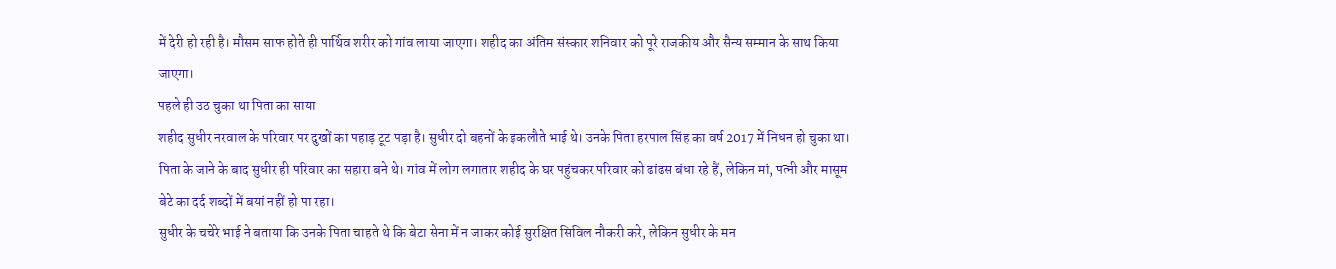में देरी हो रही है। मौसम साफ होते ही पार्थिव शरीर को गांव लाया जाएगा। शहीद का अंतिम संस्कार शनिवार को पूरे राजकीय और सैन्य सम्मान के साथ किया जाएगा।
पहले ही उठ चुका था पिता का साया
शहीद सुधीर नरवाल के परिवार पर दुखों का पहाड़ टूट पड़ा है। सुधीर दो बहनों के इकलौते भाई थे। उनके पिता हरपाल सिंह का वर्ष 2017 में निधन हो चुका था। पिता के जाने के बाद सुधीर ही परिवार का सहारा बने थे। गांव में लोग लगातार शहीद के घर पहुंचकर परिवार को ढांढस बंधा रहे हैं, लेकिन मां, पत्नी और मासूम बेटे का दर्द शब्दों में बयां नहीं हो पा रहा।
सुधीर के चचेरे भाई ने बताया कि उनके पिता चाहते थे कि बेटा सेना में न जाकर कोई सुरक्षित सिविल नौकरी करे, लेकिन सुधीर के मन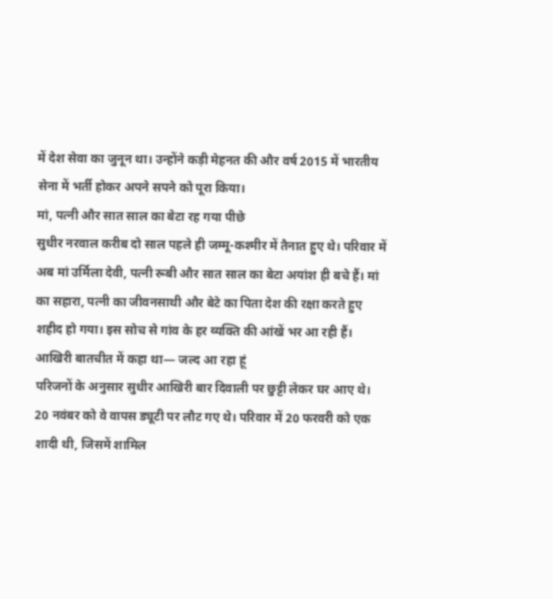में देश सेवा का जुनून था। उन्होंने कड़ी मेहनत की और वर्ष 2015 में भारतीय सेना में भर्ती होकर अपने सपने को पूरा किया।
मां, पत्नी और सात साल का बेटा रह गया पीछे
सुधीर नरवाल करीब दो साल पहले ही जम्मू-कश्मीर में तैनात हुए थे। परिवार में अब मां उर्मिला देवी, पत्नी रूबी और सात साल का बेटा अयांश ही बचे हैं। मां का सहारा, पत्नी का जीवनसाथी और बेटे का पिता देश की रक्षा करते हुए शहीद हो गया। इस सोच से गांव के हर व्यक्ति की आंखें भर आ रही हैं।
आखिरी बातचीत में कहा था— जल्द आ रहा हूं
परिजनों के अनुसार सुधीर आखिरी बार दिवाली पर छुट्टी लेकर घर आए थे। 20 नवंबर को वे वापस ड्यूटी पर लौट गए थे। परिवार में 20 फरवरी को एक शादी थी, जिसमें शामिल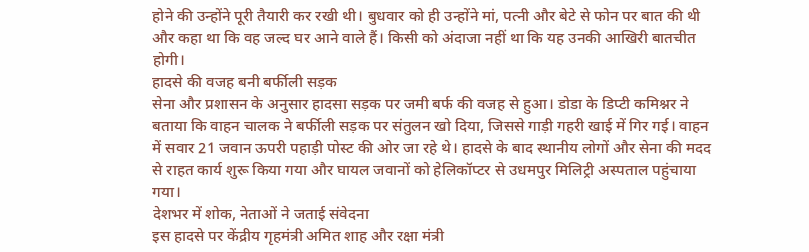होने की उन्होंने पूरी तैयारी कर रखी थी। बुधवार को ही उन्होंने मां, पत्नी और बेटे से फोन पर बात की थी और कहा था कि वह जल्द घर आने वाले हैं। किसी को अंदाजा नहीं था कि यह उनकी आखिरी बातचीत होगी।
हादसे की वजह बनी बर्फीली सड़क
सेना और प्रशासन के अनुसार हादसा सड़क पर जमी बर्फ की वजह से हुआ। डोडा के डिप्टी कमिश्नर ने बताया कि वाहन चालक ने बर्फीली सड़क पर संतुलन खो दिया, जिससे गाड़ी गहरी खाई में गिर गई। वाहन में सवार 21 जवान ऊपरी पहाड़ी पोस्ट की ओर जा रहे थे। हादसे के बाद स्थानीय लोगों और सेना की मदद से राहत कार्य शुरू किया गया और घायल जवानों को हेलिकॉप्टर से उधमपुर मिलिट्री अस्पताल पहुंचाया गया।
देशभर में शोक, नेताओं ने जताई संवेदना
इस हादसे पर केंद्रीय गृहमंत्री अमित शाह और रक्षा मंत्री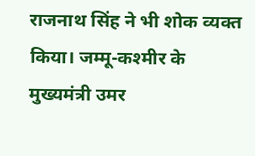राजनाथ सिंह ने भी शोक व्यक्त किया। जम्मू-कश्मीर के मुख्यमंत्री उमर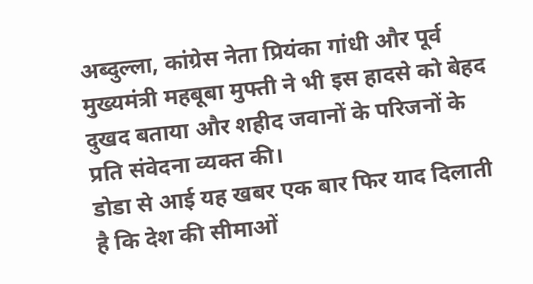अब्दुल्ला, कांग्रेस नेता प्रियंका गांधी और पूर्व मुख्यमंत्री महबूबा मुफ्ती ने भी इस हादसे को बेहद दुखद बताया और शहीद जवानों के परिजनों के प्रति संवेदना व्यक्त की।
डोडा से आई यह खबर एक बार फिर याद दिलाती है कि देश की सीमाओं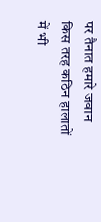पर तैनात हमारे जवान किस तरह कठिन हालातों में भी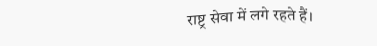राष्ट्र सेवा में लगे रहते हैं।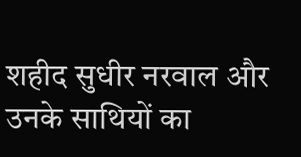शहीद सुधीर नरवाल और उनके साथियों का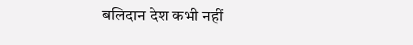बलिदान देश कभी नहीं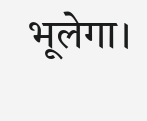भूलेगा।